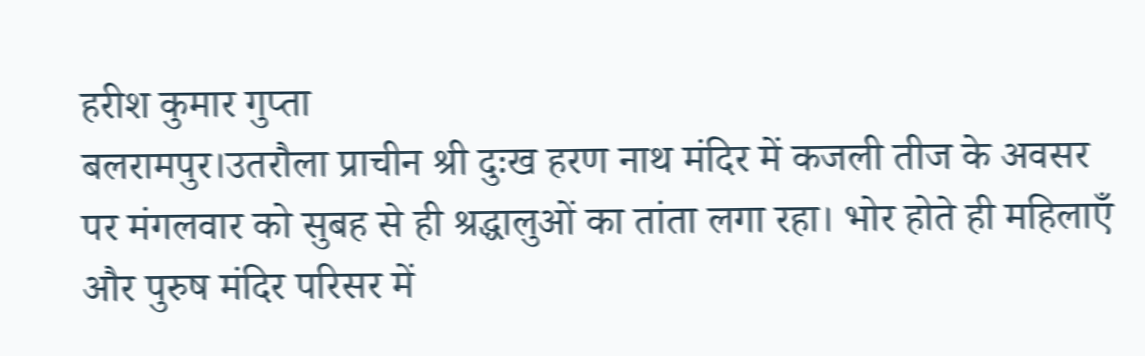हरीश कुमार गुप्ता
बलरामपुर।उतरौला प्राचीन श्री दुःख हरण नाथ मंदिर में कजली तीज के अवसर पर मंगलवार को सुबह से ही श्रद्धालुओं का तांता लगा रहा। भोर होते ही महिलाएँ और पुरुष मंदिर परिसर में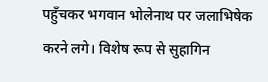पहुँचकर भगवान भोलेनाथ पर जलाभिषेक करने लगे। विशेष रूप से सुहागिन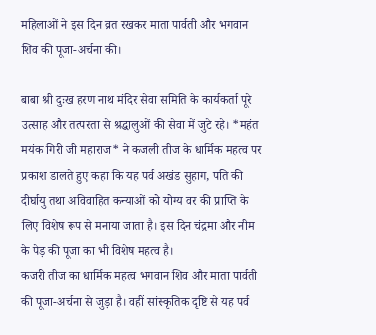महिलाओं ने इस दिन व्रत रखकर माता पार्वती और भगवान शिव की पूजा-अर्चना की।

बाबा श्री दुःख हरण नाथ मंदिर सेवा समिति के कार्यकर्ता पूरे उत्साह और तत्परता से श्रद्धालुओं की सेवा में जुटे रहे। *महंत मयंक गिरी जी महाराज* ने कजली तीज के धार्मिक महत्व पर प्रकाश डालते हुए कहा कि यह पर्व अखंड सुहाग, पति की दीर्घायु तथा अविवाहित कन्याओं को योग्य वर की प्राप्ति के लिए विशेष रूप से मनाया जाता है। इस दिन चंद्रमा और नीम के पेड़ की पूजा का भी विशेष महत्व है।
कजरी तीज का धार्मिक महत्व भगवान शिव और माता पार्वती की पूजा-अर्चना से जुड़ा है। वहीं सांस्कृतिक दृष्टि से यह पर्व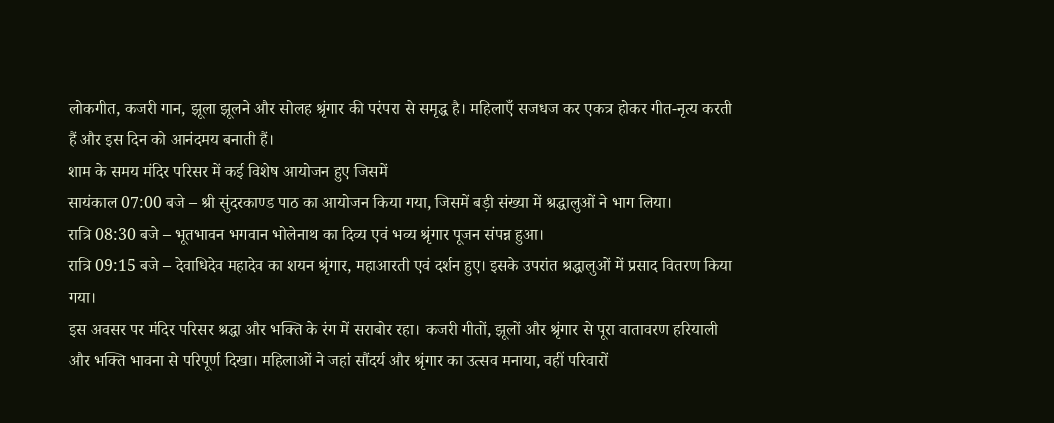लोकगीत, कजरी गान, झूला झूलने और सोलह श्रृंगार की परंपरा से समृद्ध है। महिलाएँ सजधज कर एकत्र होकर गीत-नृत्य करती हैं और इस दिन को आनंदमय बनाती हैं।
शाम के समय मंदिर परिसर में कई विशेष आयोजन हुए जिसमें
सायंकाल 07:00 बजे – श्री सुंदरकाण्ड पाठ का आयोजन किया गया, जिसमें बड़ी संख्या में श्रद्धालुओं ने भाग लिया।
रात्रि 08:30 बजे – भूतभावन भगवान भोलेनाथ का दिव्य एवं भव्य श्रृंगार पूजन संपन्न हुआ।
रात्रि 09:15 बजे – देवाधिदेव महादेव का शयन श्रृंगार, महाआरती एवं दर्शन हुए। इसके उपरांत श्रद्धालुओं में प्रसाद वितरण किया गया।
इस अवसर पर मंदिर परिसर श्रद्धा और भक्ति के रंग में सराबोर रहा। कजरी गीतों, झूलों और श्रृंगार से पूरा वातावरण हरियाली और भक्ति भावना से परिपूर्ण दिखा। महिलाओं ने जहां सौंदर्य और श्रृंगार का उत्सव मनाया, वहीं परिवारों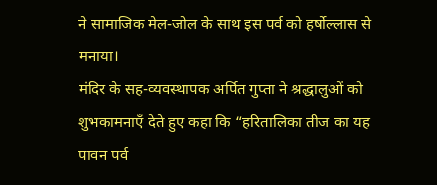ने सामाजिक मेल-जोल के साथ इस पर्व को हर्षोल्लास से मनाया।
मंदिर के सह-व्यवस्थापक अर्पित गुप्ता ने श्रद्धालुओं को शुभकामनाएँ देते हुए कहा कि “हरितालिका तीज का यह पावन पर्व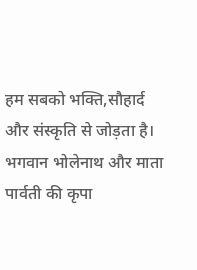हम सबको भक्ति,सौहार्द और संस्कृति से जोड़ता है। भगवान भोलेनाथ और माता पार्वती की कृपा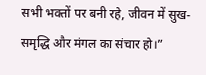सभी भक्तों पर बनी रहे, जीवन में सुख-समृद्धि और मंगल का संचार हो।”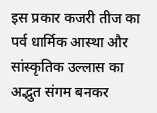इस प्रकार कजरी तीज का पर्व धार्मिक आस्था और सांस्कृतिक उल्लास का अद्भुत संगम बनकर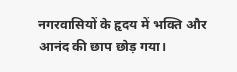नगरवासियों के हृदय में भक्ति और आनंद की छाप छोड़ गया।